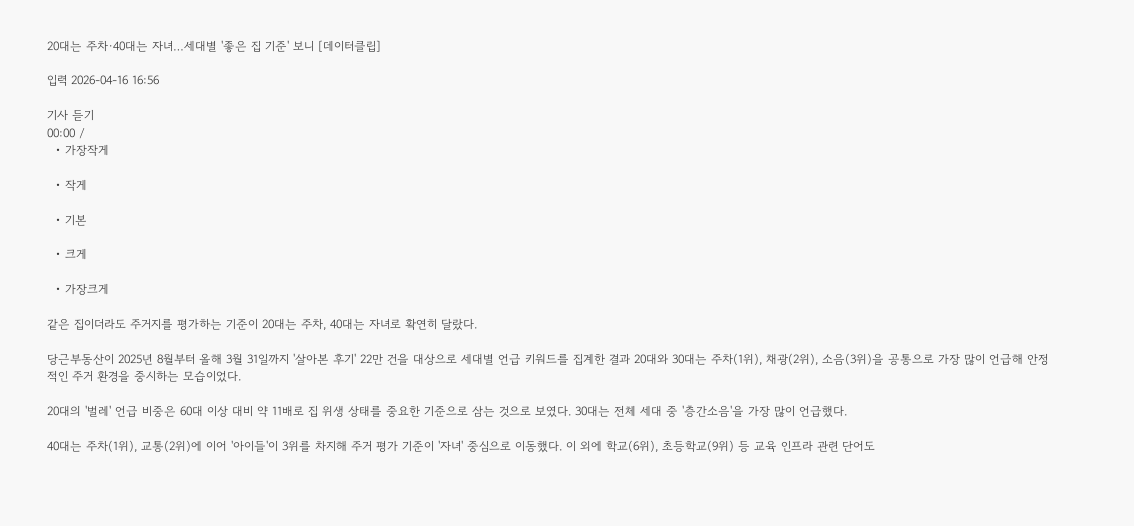20대는 주차·40대는 자녀…세대별 '좋은 집 기준' 보니 [데이터클립]

입력 2026-04-16 16:56

기사 듣기
00:00 /
  • 가장작게

  • 작게

  • 기본

  • 크게

  • 가장크게

같은 집이더라도 주거지를 평가하는 기준이 20대는 주차, 40대는 자녀로 확연히 달랐다.

당근부동산이 2025년 8월부터 올해 3월 31일까지 '살아본 후기' 22만 건을 대상으로 세대별 언급 키워드를 집계한 결과 20대와 30대는 주차(1위), 채광(2위), 소음(3위)을 공통으로 가장 많이 언급해 안정적인 주거 환경을 중시하는 모습이었다.

20대의 '벌레' 언급 비중은 60대 이상 대비 약 11배로 집 위생 상태를 중요한 기준으로 삼는 것으로 보였다. 30대는 전체 세대 중 '층간소음'을 가장 많이 언급했다.

40대는 주차(1위), 교통(2위)에 이어 '아이들'이 3위를 차지해 주거 평가 기준이 '자녀' 중심으로 이동했다. 이 외에 학교(6위), 초등학교(9위) 등 교육 인프라 관련 단어도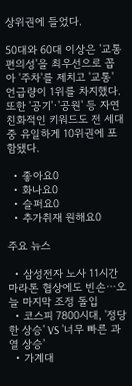상위권에 들었다.

50대와 60대 이상은 '교통 편의성'을 최우선으로 꼽아 '주차'를 제치고 '교통' 언급량이 1위를 차지했다. 또한 '공기'·'공원' 등 자연 친화적인 키워드도 전 세대 중 유일하게 10위권에 포함됐다.

  • 좋아요0
  • 화나요0
  • 슬퍼요0
  • 추가취재 원해요0

주요 뉴스

  • 삼성전자 노사 11시간 마라톤 협상에도 빈손⋯오늘 마지막 조정 돌입
  • 코스피 7800시대, '정당한 상승' VS '너무 빠른 과열 상승'
  • 가계대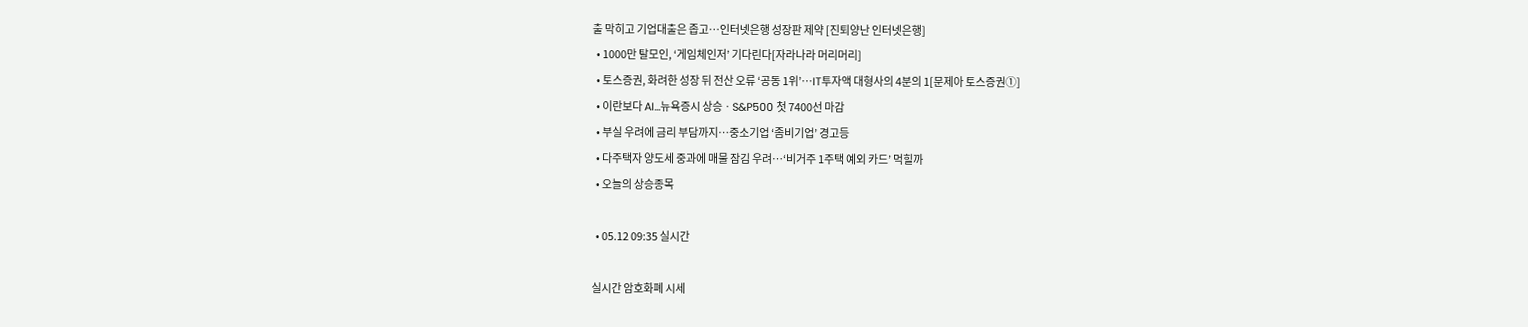출 막히고 기업대출은 좁고⋯인터넷은행 성장판 제약 [진퇴양난 인터넷은행]
  • 1000만 탈모인, ‘게임체인저’ 기다린다[자라나라 머리머리]
  • 토스증권, 화려한 성장 뒤 전산 오류 ‘공동 1위’⋯IT투자액 대형사의 4분의 1[문제아 토스증권①]
  • 이란보다 AI...뉴욕증시 상승ㆍS&P500 첫 7400선 마감
  • 부실 우려에 금리 부담까지…중소기업 ‘좀비기업’ 경고등
  • 다주택자 양도세 중과에 매물 잠김 우려…‘비거주 1주택 예외 카드’ 먹힐까
  • 오늘의 상승종목

  • 05.12 09:35 실시간

실시간 암호화폐 시세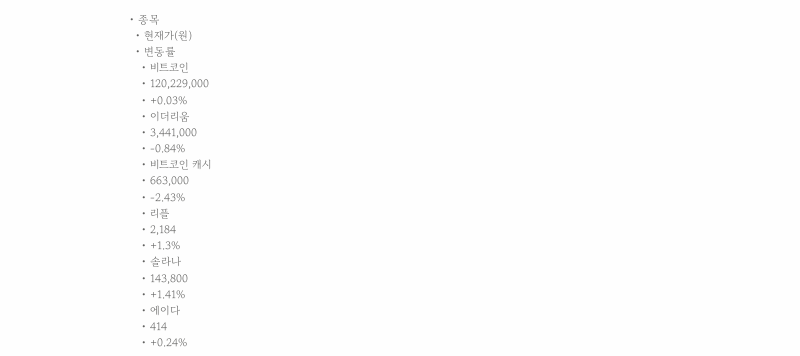• 종목
  • 현재가(원)
  • 변동률
    • 비트코인
    • 120,229,000
    • +0.03%
    • 이더리움
    • 3,441,000
    • -0.84%
    • 비트코인 캐시
    • 663,000
    • -2.43%
    • 리플
    • 2,184
    • +1.3%
    • 솔라나
    • 143,800
    • +1.41%
    • 에이다
    • 414
    • +0.24%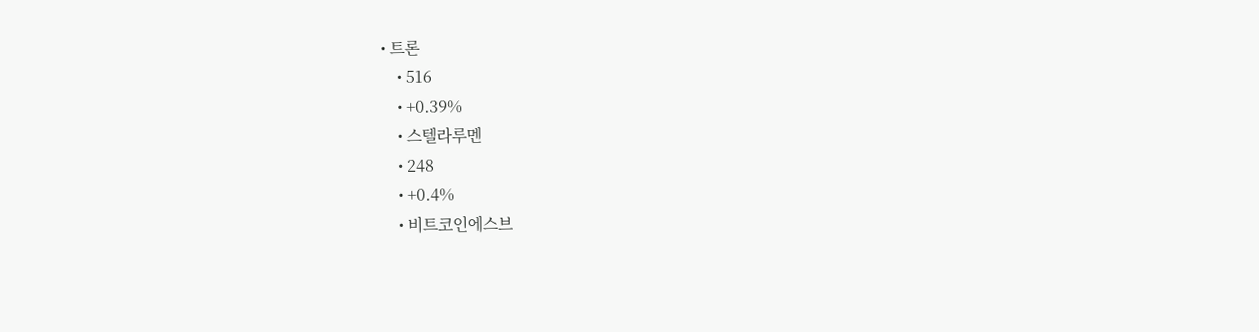• 트론
    • 516
    • +0.39%
    • 스텔라루멘
    • 248
    • +0.4%
    • 비트코인에스브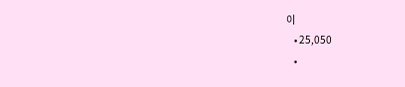이
    • 25,050
    •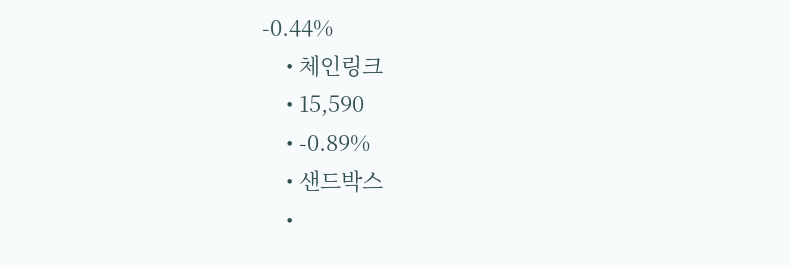-0.44%
    • 체인링크
    • 15,590
    • -0.89%
    • 샌드박스
    •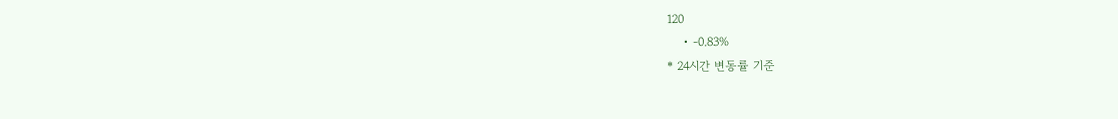120
    • -0.83%
* 24시간 변동률 기준